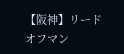【阪神】リードオフマン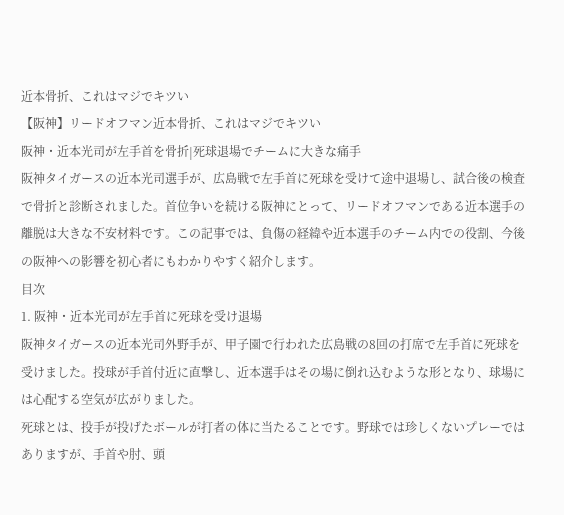近本骨折、これはマジでキツい
【阪神】リードオフマン近本骨折、これはマジでキツい
阪神・近本光司が左手首を骨折|死球退場でチームに大きな痛手
阪神タイガースの近本光司選手が、広島戦で左手首に死球を受けて途中退場し、試合後の検査で骨折と診断されました。首位争いを続ける阪神にとって、リードオフマンである近本選手の離脱は大きな不安材料です。この記事では、負傷の経緯や近本選手のチーム内での役割、今後の阪神への影響を初心者にもわかりやすく紹介します。
目次
1. 阪神・近本光司が左手首に死球を受け退場
阪神タイガースの近本光司外野手が、甲子園で行われた広島戦の8回の打席で左手首に死球を受けました。投球が手首付近に直撃し、近本選手はその場に倒れ込むような形となり、球場には心配する空気が広がりました。
死球とは、投手が投げたボールが打者の体に当たることです。野球では珍しくないプレーではありますが、手首や肘、頭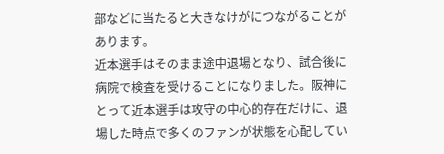部などに当たると大きなけがにつながることがあります。
近本選手はそのまま途中退場となり、試合後に病院で検査を受けることになりました。阪神にとって近本選手は攻守の中心的存在だけに、退場した時点で多くのファンが状態を心配してい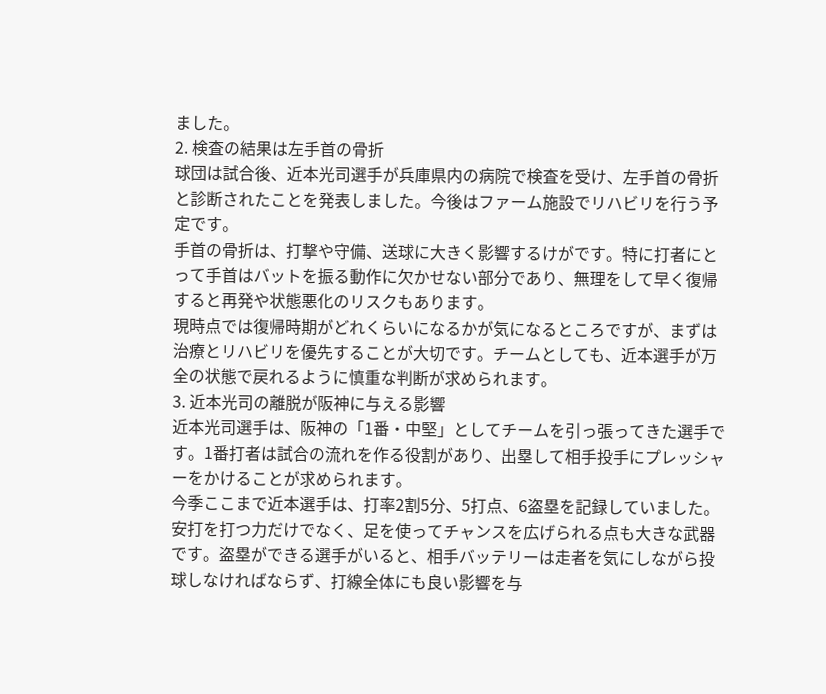ました。
2. 検査の結果は左手首の骨折
球団は試合後、近本光司選手が兵庫県内の病院で検査を受け、左手首の骨折と診断されたことを発表しました。今後はファーム施設でリハビリを行う予定です。
手首の骨折は、打撃や守備、送球に大きく影響するけがです。特に打者にとって手首はバットを振る動作に欠かせない部分であり、無理をして早く復帰すると再発や状態悪化のリスクもあります。
現時点では復帰時期がどれくらいになるかが気になるところですが、まずは治療とリハビリを優先することが大切です。チームとしても、近本選手が万全の状態で戻れるように慎重な判断が求められます。
3. 近本光司の離脱が阪神に与える影響
近本光司選手は、阪神の「1番・中堅」としてチームを引っ張ってきた選手です。1番打者は試合の流れを作る役割があり、出塁して相手投手にプレッシャーをかけることが求められます。
今季ここまで近本選手は、打率2割5分、5打点、6盗塁を記録していました。安打を打つ力だけでなく、足を使ってチャンスを広げられる点も大きな武器です。盗塁ができる選手がいると、相手バッテリーは走者を気にしながら投球しなければならず、打線全体にも良い影響を与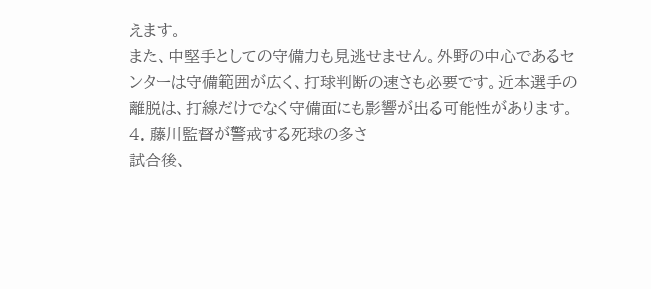えます。
また、中堅手としての守備力も見逃せません。外野の中心であるセンターは守備範囲が広く、打球判断の速さも必要です。近本選手の離脱は、打線だけでなく守備面にも影響が出る可能性があります。
4. 藤川監督が警戒する死球の多さ
試合後、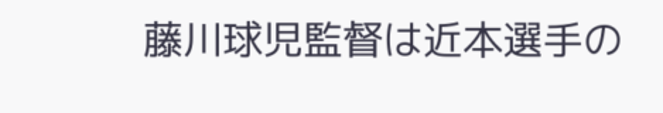藤川球児監督は近本選手の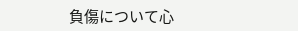負傷について心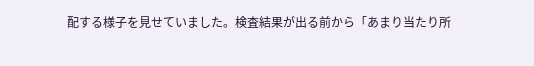配する様子を見せていました。検査結果が出る前から「あまり当たり所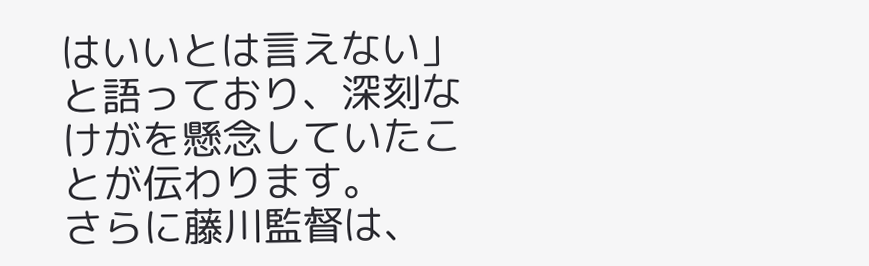はいいとは言えない」と語っており、深刻なけがを懸念していたことが伝わります。
さらに藤川監督は、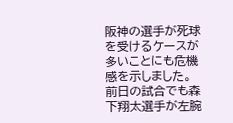阪神の選手が死球を受けるケースが多いことにも危機感を示しました。前日の試合でも森下翔太選手が左腕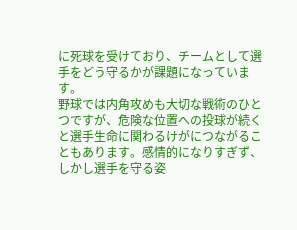に死球を受けており、チームとして選手をどう守るかが課題になっています。
野球では内角攻めも大切な戦術のひとつですが、危険な位置への投球が続くと選手生命に関わるけがにつながることもあります。感情的になりすぎず、しかし選手を守る姿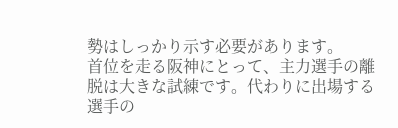勢はしっかり示す必要があります。
首位を走る阪神にとって、主力選手の離脱は大きな試練です。代わりに出場する選手の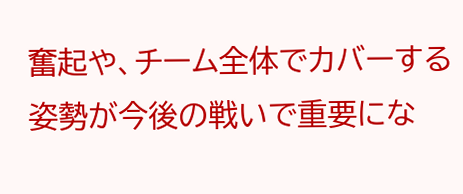奮起や、チーム全体でカバーする姿勢が今後の戦いで重要にな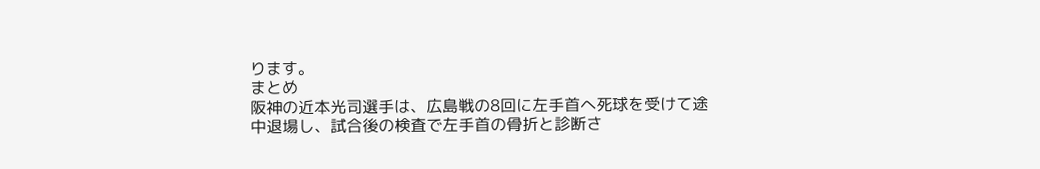ります。
まとめ
阪神の近本光司選手は、広島戦の8回に左手首へ死球を受けて途中退場し、試合後の検査で左手首の骨折と診断さ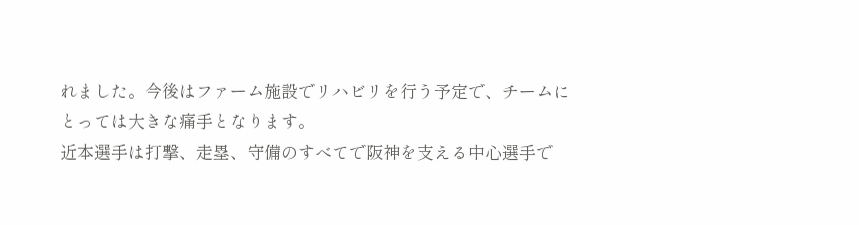れました。今後はファーム施設でリハビリを行う予定で、チームにとっては大きな痛手となります。
近本選手は打撃、走塁、守備のすべてで阪神を支える中心選手で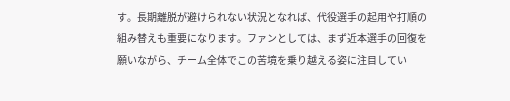す。長期離脱が避けられない状況となれば、代役選手の起用や打順の組み替えも重要になります。ファンとしては、まず近本選手の回復を願いながら、チーム全体でこの苦境を乗り越える姿に注目してい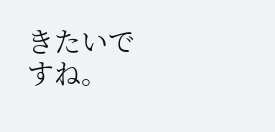きたいですね。